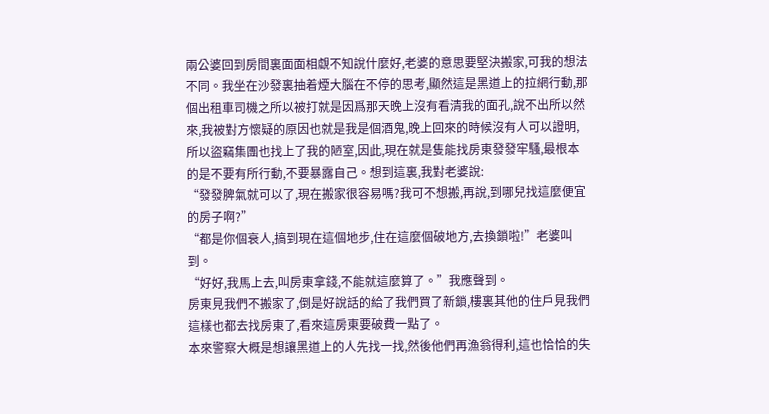兩公婆回到房間裏面面相覷不知說什麼好,老婆的意思要堅決搬家,可我的想法不同。我坐在沙發裏抽着煙大腦在不停的思考,顯然這是黑道上的拉網行動,那個出租車司機之所以被打就是因爲那天晚上沒有看清我的面孔,說不出所以然來,我被對方懷疑的原因也就是我是個酒鬼,晚上回來的時候沒有人可以證明,所以盜竊集團也找上了我的陋室,因此,現在就是隻能找房東發發牢騷,最根本的是不要有所行動,不要暴露自己。想到這裏,我對老婆說:
“發發脾氣就可以了,現在搬家很容易嗎?我可不想搬,再說,到哪兒找這麼便宜的房子啊?”
“都是你個衰人,搞到現在這個地步,住在這麼個破地方,去換鎖啦!”老婆叫到。
“好好,我馬上去,叫房東拿錢,不能就這麼算了。”我應聲到。
房東見我們不搬家了,倒是好說話的給了我們買了新鎖,樓裏其他的住戶見我們這樣也都去找房東了,看來這房東要破費一點了。
本來警察大概是想讓黑道上的人先找一找,然後他們再漁翁得利,這也恰恰的失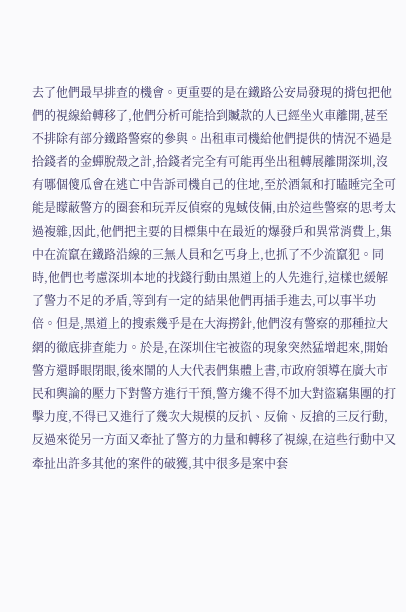去了他們最早排查的機會。更重要的是在鐵路公安局發現的揹包把他們的視線給轉移了,他們分析可能拾到贓款的人已經坐火車離開,甚至不排除有部分鐵路警察的參與。出租車司機給他們提供的情況不過是拾錢者的金蟬脫殼之計,拾錢者完全有可能再坐出租轉展離開深圳,沒有哪個傻瓜會在逃亡中告訴司機自己的住地,至於酒氣和打瞌睡完全可能是矇蔽警方的圈套和玩弄反偵察的鬼蜮伎倆,由於這些警察的思考太過複雜,因此,他們把主要的目標集中在最近的爆發戶和異常消費上,集中在流竄在鐵路沿線的三無人員和乞丐身上,也抓了不少流竄犯。同時,他們也考慮深圳本地的找錢行動由黑道上的人先進行,這樣也緩解了警力不足的矛盾,等到有一定的結果他們再插手進去,可以事半功倍。但是,黑道上的搜索幾乎是在大海撈針,他們沒有警察的那種拉大網的徹底排查能力。於是,在深圳住宅被盜的現象突然猛增起來,開始警方還睜眼閉眼,後來鬧的人大代表們集體上書,市政府領導在廣大市民和輿論的壓力下對警方進行干預,警方纔不得不加大對盜竊集團的打擊力度,不得已又進行了幾次大規模的反扒、反偷、反搶的三反行動,反過來從另一方面又牽扯了警方的力量和轉移了視線,在這些行動中又牽扯出許多其他的案件的破獲,其中很多是案中套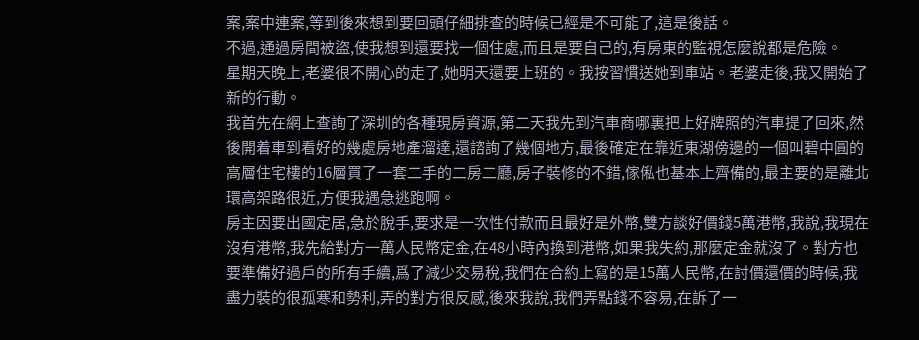案,案中連案,等到後來想到要回頭仔細排查的時候已經是不可能了,這是後話。
不過,通過房間被盜,使我想到還要找一個住處,而且是要自己的,有房東的監視怎麼說都是危險。
星期天晚上,老婆很不開心的走了,她明天還要上班的。我按習慣送她到車站。老婆走後,我又開始了新的行動。
我首先在網上查詢了深圳的各種現房資源,第二天我先到汽車商哪裏把上好牌照的汽車提了回來,然後開着車到看好的幾處房地產溜達,還諮詢了幾個地方,最後確定在靠近東湖傍邊的一個叫碧中圓的高層住宅樓的16層買了一套二手的二房二廳,房子裝修的不錯,傢俬也基本上齊備的,最主要的是離北環高架路很近,方便我遇急逃跑啊。
房主因要出國定居,急於脫手,要求是一次性付款而且最好是外幣,雙方談好價錢5萬港幣,我說,我現在沒有港幣,我先給對方一萬人民幣定金,在48小時內換到港幣,如果我失約,那麼定金就沒了。對方也要準備好過戶的所有手續,爲了減少交易稅,我們在合約上寫的是15萬人民幣,在討價還價的時候,我盡力裝的很孤寒和勢利,弄的對方很反感,後來我說,我們弄點錢不容易,在訴了一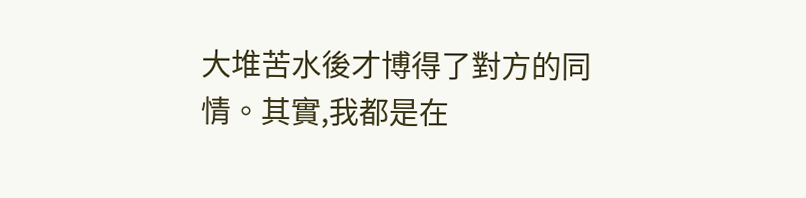大堆苦水後才博得了對方的同情。其實,我都是在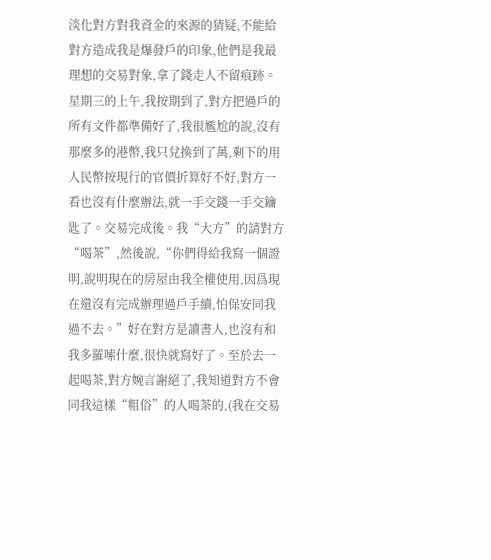淡化對方對我資金的來源的猜疑,不能給對方造成我是爆發戶的印象,他們是我最理想的交易對象,拿了錢走人不留痕跡。
星期三的上午,我按期到了,對方把過戶的所有文件都準備好了,我很尷尬的說,沒有那麼多的港幣,我只兌換到了萬,剩下的用人民幣按現行的官價折算好不好,對方一看也沒有什麼辦法,就一手交錢一手交鑰匙了。交易完成後。我“大方”的請對方“喝茶”,然後說,“你們得給我寫一個證明,說明現在的房屋由我全權使用,因爲現在還沒有完成辦理過戶手續,怕保安同我過不去。”好在對方是讀書人,也沒有和我多羅嗦什麼,很快就寫好了。至於去一起喝茶,對方婉言謝絕了,我知道對方不會同我這樣“粗俗”的人喝茶的,(我在交易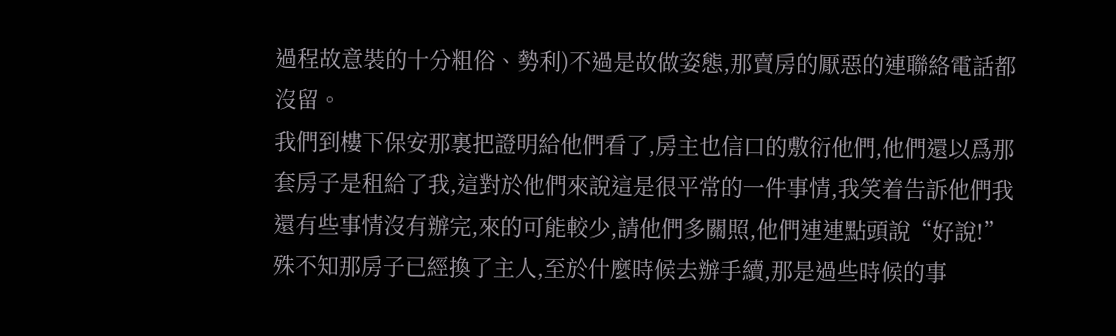過程故意裝的十分粗俗、勢利)不過是故做姿態,那賣房的厭惡的連聯絡電話都沒留。
我們到樓下保安那裏把證明給他們看了,房主也信口的敷衍他們,他們還以爲那套房子是租給了我,這對於他們來說這是很平常的一件事情,我笑着告訴他們我還有些事情沒有辦完,來的可能較少,請他們多關照,他們連連點頭說“好說!”殊不知那房子已經換了主人,至於什麼時候去辦手續,那是過些時候的事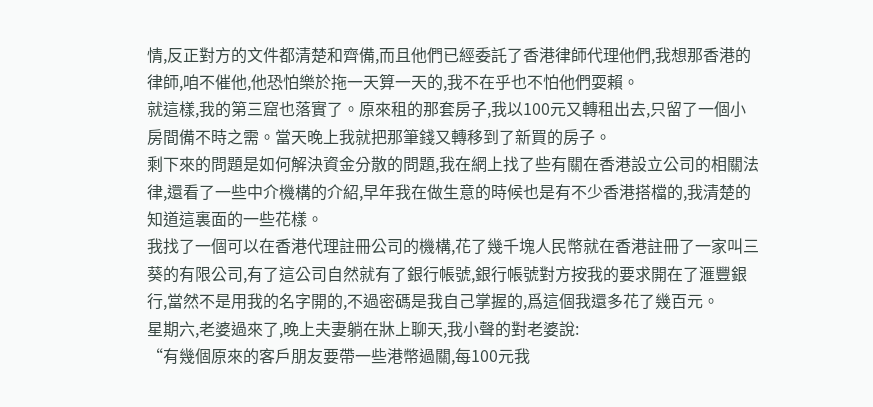情,反正對方的文件都清楚和齊備,而且他們已經委託了香港律師代理他們,我想那香港的律師,咱不催他,他恐怕樂於拖一天算一天的,我不在乎也不怕他們耍賴。
就這樣,我的第三窟也落實了。原來租的那套房子,我以100元又轉租出去,只留了一個小房間備不時之需。當天晚上我就把那筆錢又轉移到了新買的房子。
剩下來的問題是如何解決資金分散的問題,我在網上找了些有關在香港設立公司的相關法律,還看了一些中介機構的介紹,早年我在做生意的時候也是有不少香港搭檔的,我清楚的知道這裏面的一些花樣。
我找了一個可以在香港代理註冊公司的機構,花了幾千塊人民幣就在香港註冊了一家叫三葵的有限公司,有了這公司自然就有了銀行帳號,銀行帳號對方按我的要求開在了滙豐銀行,當然不是用我的名字開的,不過密碼是我自己掌握的,爲這個我還多花了幾百元。
星期六,老婆過來了,晚上夫妻躺在牀上聊天,我小聲的對老婆說:
“有幾個原來的客戶朋友要帶一些港幣過關,每100元我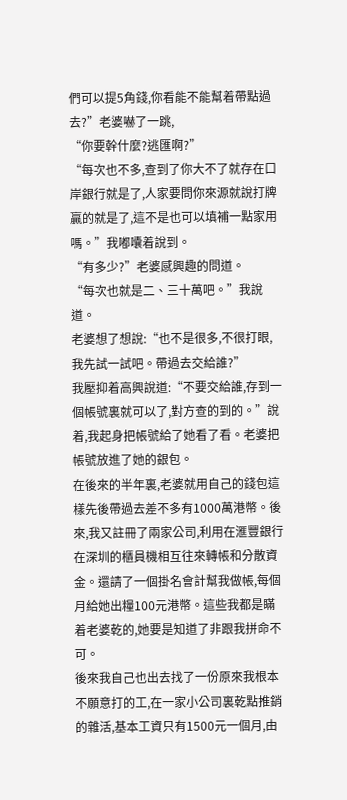們可以提5角錢,你看能不能幫着帶點過去?”老婆嚇了一跳,
“你要幹什麼?逃匯啊?”
“每次也不多,查到了你大不了就存在口岸銀行就是了,人家要問你來源就說打牌贏的就是了,這不是也可以填補一點家用嗎。”我嘟囔着說到。
“有多少?”老婆感興趣的問道。
“每次也就是二、三十萬吧。”我說道。
老婆想了想說:“也不是很多,不很打眼,我先試一試吧。帶過去交給誰?”
我壓抑着高興說道:“不要交給誰,存到一個帳號裏就可以了,對方查的到的。”說着,我起身把帳號給了她看了看。老婆把帳號放進了她的銀包。
在後來的半年裏,老婆就用自己的錢包這樣先後帶過去差不多有1000萬港幣。後來,我又註冊了兩家公司,利用在滙豐銀行在深圳的櫃員機相互往來轉帳和分散資金。還請了一個掛名會計幫我做帳,每個月給她出糧100元港幣。這些我都是瞞着老婆乾的,她要是知道了非跟我拼命不可。
後來我自己也出去找了一份原來我根本不願意打的工,在一家小公司裏乾點推銷的雜活,基本工資只有1500元一個月,由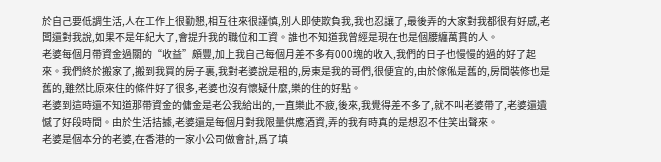於自己要低調生活,人在工作上很勤懇,相互往來很謹慎,別人即使欺負我,我也忍讓了,最後弄的大家對我都很有好感,老闆還對我說,如果不是年紀大了,會提升我的職位和工資。誰也不知道我曾經是現在也是個腰纏萬貫的人。
老婆每個月帶資金過關的“收益”頗豐,加上我自己每個月差不多有000塊的收入,我們的日子也慢慢的過的好了起來。我們終於搬家了,搬到我買的房子裏,我對老婆說是租的,房東是我的哥們,很便宜的,由於傢俬是舊的,房間裝修也是舊的,雖然比原來住的條件好了很多,老婆也沒有懷疑什麼,樂的住的好點。
老婆到這時還不知道那帶資金的傭金是老公我給出的,一直樂此不疲,後來,我覺得差不多了,就不叫老婆帶了,老婆還遺憾了好段時間。由於生活拮據,老婆還是每個月對我限量供應酒資,弄的我有時真的是想忍不住笑出聲來。
老婆是個本分的老婆,在香港的一家小公司做會計,爲了填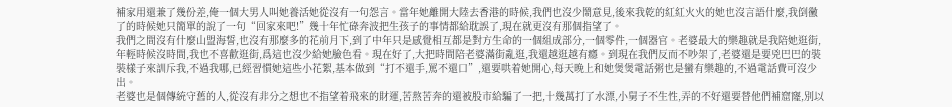補家用還兼了幾份差,俺一個大男人叫她養活她從沒有一句怨言。當年她離開大陸去香港的時候,我們也沒少鬧意見,後來我乾的紅紅火火的她也沒言語什麼,我倒黴了的時候她只簡單的說了一句“回家來吧!”幾十年忙碌奔波把生孩子的事情都給耽誤了,現在就更沒有那個指望了。
我們之間沒有什麼山盟海誓,也沒有那麼多的花前月下,到了中年只是感覺相互都是對方生命的一個組成部分,一個零件,一個器官。老婆最大的樂趣就是我陪她逛街,年輕時候沒時間,我也不喜歡逛街,爲這也沒少給她臉色看。現在好了,大把時間陪老婆滿街亂逛,我還越逛越有癮。到現在我們反而不吵架了,老婆還是要兇巴巴的裝裝樣子來訓斥我,不過我哪,已經習慣她這些小花絮,基本做到“打不還手,罵不還口”,還要哄着她開心,每天晚上和她煲煲電話粥也是蠻有樂趣的,不過電話費可沒少出。
老婆也是個傳統守舊的人,從沒有非分之想也不指望着飛來的財運,苦熬苦奔的還被股市給騙了一把,十幾萬打了水漂,小舅子不生性,弄的不好還要替他們補窟窿,別以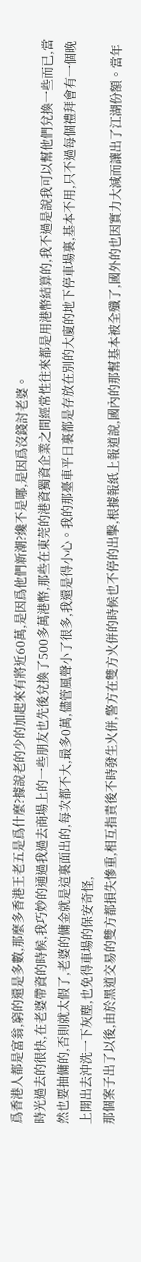爲香港人都是富翁,窮的還是多數,那麼多香港王老五是爲什麼?據說老的少的加起來有將近60萬,是因爲他們新潮?纔不是哪,是因爲沒錢討老婆。
時光過去的很快,在老婆帶資的時候,我巧妙的通過我過去商場上的一些朋友也先後兌換了500多萬港幣,那些在東莞的港資獨資企業之間經常性往來都是用港幣結算的,我不過是說我可以幫他們兌換一些而已,當然也要抽傭的,否則就太假了,老婆的傭金就是這裏面出的,每次都不大,最多0萬,儘管風聲小了很多,我還是得小心。我的那臺車平日裏都是存放在別的大廈的地下停車場裏,基本不用,只不過每個禮拜會有一個晚上開出去沖洗一下灰塵,也免得車場的保安奇怪,
那個案子出了以後,由於黑道交易的雙方都損失慘重,相互指責後不時發生火併,警方在雙方火併的時候也不停的出擊,根據報紙上報道說,國內的那幫基本被全殲了,國外的也因實力大減而讓出了江湖份額。當年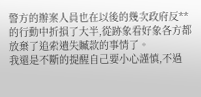警方的辦案人員也在以後的幾次政府反**的行動中折損了大半,從跡象看好象各方都放棄了追索遺失贓款的事情了。
我還是不斷的提醒自己要小心謹慎,不過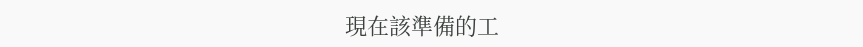現在該準備的工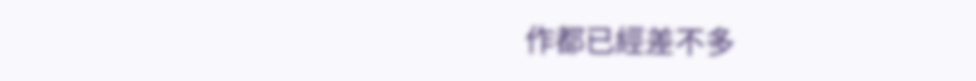作都已經差不多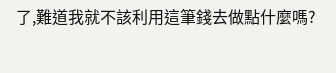了,難道我就不該利用這筆錢去做點什麼嗎?